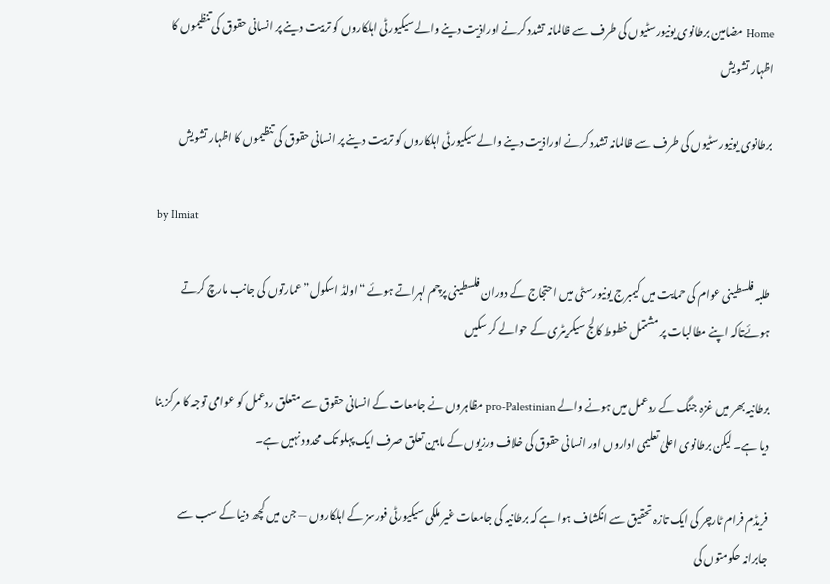Home مضامین برطانوی یونیورسٹیوں کی طرف سے ظالمانہ تشدد کرنے اوراذیت دینے والےسیکیورٹی اہلکاروں کو تربیت دینے پر انسانی حقوق کی تنظیموں کا اظہار تشویش

برطانوی یونیورسٹیوں کی طرف سے ظالمانہ تشدد کرنے اوراذیت دینے والےسیکیورٹی اہلکاروں کو تربیت دینے پر انسانی حقوق کی تنظیموں کا اظہار تشویش

by Ilmiat

طلبہ فلسطینی عوام کی حمایت میں کیمبرج یونیورسٹی میں احتجاج کے دوران فلسطینی پرچم لہراتے ہوئے “اولڈ اسکول” عمارتوں کی جانب مارچ کرتے ہوئےتاکہ اپنے مطالبات پر مشتمل خطوط کالج سیکریٹری کے حوالے کر سکیں

برطانیہ بھر میں غزہ جنگ کے ردعمل میں ہونے والے pro-Palestinian مظاہروں نے جامعات کے انسانی حقوق سے متعلق ردعمل کو عوامی توجہ کا مرکز بنا دیا ہے۔ لیکن برطانوی اعلیٰ تعلیمی اداروں اور انسانی حقوق کی خلاف ورزیوں کے مابین تعلق صرف ایک پہلو تک محدود نہیں ہے۔

فریڈم فرام ٹارچر کی ایک تازہ تحقیق سے انکشاف ہوا ہے کہ برطانیہ کی جامعات غیر ملکی سیکیورٹی فورسز کے اہلکاروں — جن میں کچھ دنیا کے سب سے جابرانہ حکومتوں کی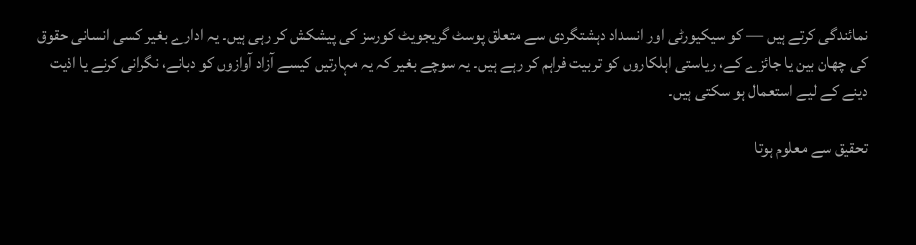نمائندگی کرتے ہیں — کو سیکیورٹی اور انسداد دہشتگردی سے متعلق پوسٹ گریجویٹ کورسز کی پیشکش کر رہی ہیں۔ یہ ادارے بغیر کسی انسانی حقوق کی چھان بین یا جائزے کے، ریاستی اہلکاروں کو تربیت فراہم کر رہے ہیں۔ یہ سوچے بغیر کہ یہ مہارتیں کیسے آزاد آوازوں کو دبانے، نگرانی کرنے یا اذیت دینے کے لیے استعمال ہو سکتی ہیں۔

تحقیق سے معلوم ہوتا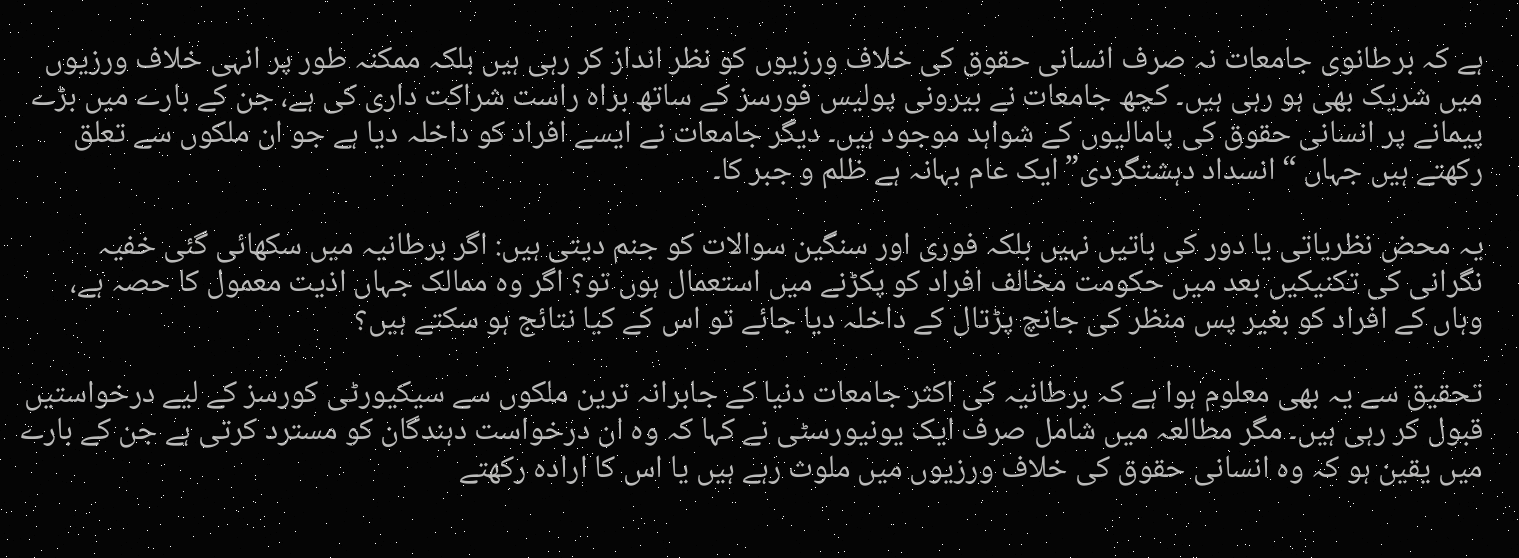ہے کہ برطانوی جامعات نہ صرف انسانی حقوق کی خلاف ورزیوں کو نظر انداز کر رہی ہیں بلکہ ممکنہ طور پر انہی خلاف ورزیوں میں شریک بھی ہو رہی ہیں۔ کچھ جامعات نے بیرونی پولیس فورسز کے ساتھ براہ راست شراکت داری کی ہے، جن کے بارے میں بڑے پیمانے پر انسانی حقوق کی پامالیوں کے شواہد موجود ہیں۔ دیگر جامعات نے ایسے افراد کو داخلہ دیا ہے جو ان ملکوں سے تعلق رکھتے ہیں جہاں “انسداد دہشتگردی” ایک عام بہانہ ہے ظلم و جبر کا۔

یہ محض نظریاتی یا دور کی باتیں نہیں بلکہ فوری اور سنگین سوالات کو جنم دیتی ہیں: اگر برطانیہ میں سکھائی گئی خفیہ نگرانی کی تکنیکیں بعد میں حکومت مخالف افراد کو پکڑنے میں استعمال ہوں تو؟ اگر وہ ممالک جہاں اذیت معمول کا حصہ ہے، وہاں کے افراد کو بغیر پس منظر کی جانچ پڑتال کے داخلہ دیا جائے تو اس کے کیا نتائج ہو سکتے ہیں؟

تحقیق سے یہ بھی معلوم ہوا ہے کہ برطانیہ کی اکثر جامعات دنیا کے جابرانہ ترین ملکوں سے سیکیورٹی کورسز کے لیے درخواستیں قبول کر رہی ہیں۔ مگر مطالعہ میں شامل صرف ایک یونیورسٹی نے کہا کہ وہ ان درخواست دہندگان کو مسترد کرتی ہے جن کے بارے میں یقین ہو کہ وہ انسانی حقوق کی خلاف ورزیوں میں ملوث رہے ہیں یا اس کا ارادہ رکھتے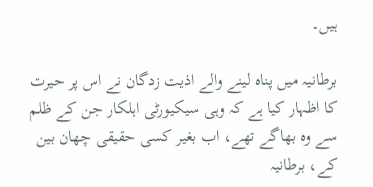ہیں۔

برطانیہ میں پناہ لینے والے اذیت زدگان نے اس پر حیرت کا اظہار کیا ہے کہ وہی سیکیورٹی اہلکار جن کے ظلم سے وہ بھاگے تھے، اب بغیر کسی حقیقی چھان بین کے، برطانیہ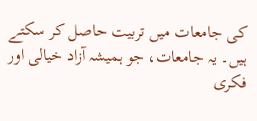کی جامعات میں تربیت حاصل کر سکتے ہیں۔ یہ جامعات، جو ہمیشہ آزاد خیالی اور فکری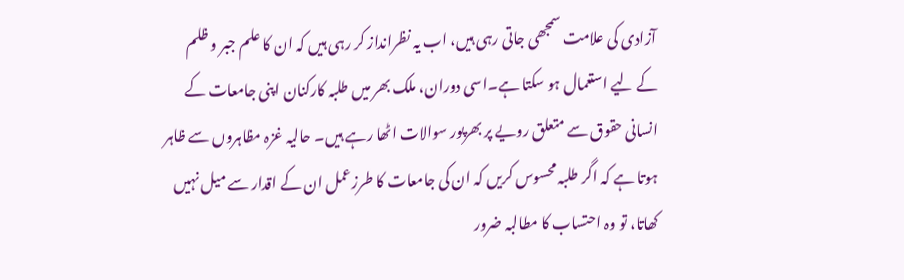آزادی کی علامت سمجھی جاتی رہی ہیں، اب یہ نظرانداز کر رہی ہیں کہ ان کا علم جبر و ظلم کے لیے استعمال ہو سکتا ہے۔اسی دوران، ملک بھر میں طلبہ کارکنان اپنی جامعات کے انسانی حقوق سے متعلق رویے پر بھرپور سوالات اٹھا رہے ہیں۔ حالیہ غزہ مظاہروں سے ظاہر ہوتا ہے کہ اگر طلبہ محسوس کریں کہ ان کی جامعات کا طرزعمل ان کے اقدار سے میل نہیں کھاتا، تو وہ احتساب کا مطالبہ ضرور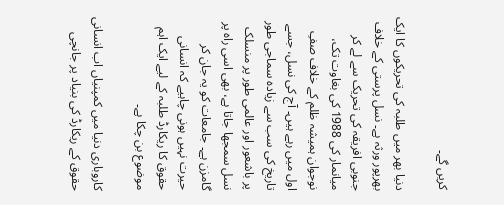کریں گے۔

دنیا بھر میں طلبہ کی تحریکوں کا ایک بھرپور ورثہ ہے۔ نسل پرستی کے خلاف جنوبی افریقہ کی تحریک سے لے کر میانمار کی 1988 کی بغاوت تک، نوجوان ہمیشہ ظلم کے خلاف صفِ اول میں رہے ہیں۔ آج کی نسل، جسے تاریخ کی سب سے زیادہ سماجی طور پر باشعور اور عالمی طور پر منسلک نسل سمجھا جاتا ہے، بھی اسی راہ پر گامزن ہے۔ جامعات کو یہ جان کر حیرت نہیں ہونی چاہیے کہ انسانی حقوق کا ریکارڈ طلبہ کے لیے ایک اہم موضوع بن چکا ہے۔

کاروباری دنیا میں کمپنیاں اب انسانی حقوق کے ریکارڈ کی بنیاد پر جانچی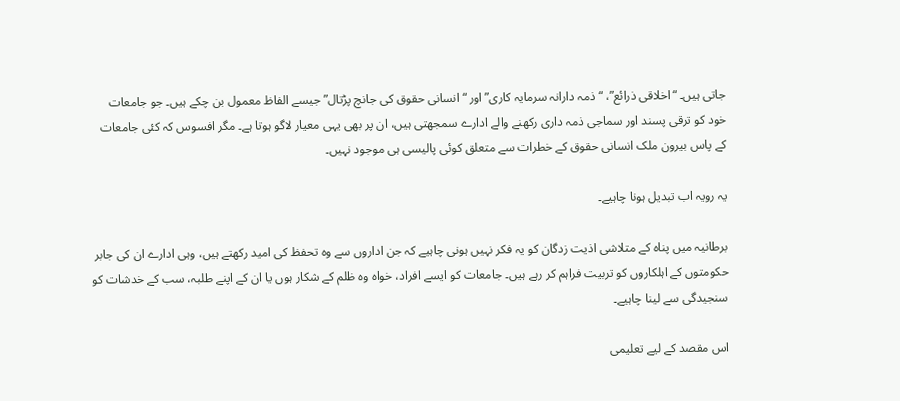جاتی ہیں۔ “اخلاقی ذرائع”، “ذمہ دارانہ سرمایہ کاری” اور “انسانی حقوق کی جانچ پڑتال” جیسے الفاظ معمول بن چکے ہیں۔ جو جامعات خود کو ترقی پسند اور سماجی ذمہ داری رکھنے والے ادارے سمجھتی ہیں، ان پر بھی یہی معیار لاگو ہوتا ہے۔ مگر افسوس کہ کئی جامعات کے پاس بیرون ملک انسانی حقوق کے خطرات سے متعلق کوئی پالیسی ہی موجود نہیں۔

یہ رویہ اب تبدیل ہونا چاہیے۔

برطانیہ میں پناہ کے متلاشی اذیت زدگان کو یہ فکر نہیں ہونی چاہیے کہ جن اداروں سے وہ تحفظ کی امید رکھتے ہیں، وہی ادارے ان کی جابر حکومتوں کے اہلکاروں کو تربیت فراہم کر رہے ہیں۔ جامعات کو ایسے افراد، خواہ وہ ظلم کے شکار ہوں یا ان کے اپنے طلبہ، سب کے خدشات کو سنجیدگی سے لینا چاہیے۔

اس مقصد کے لیے تعلیمی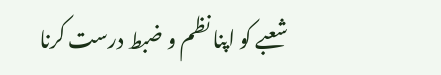شعبے کو اپنا نظم و ضبط درست کرنا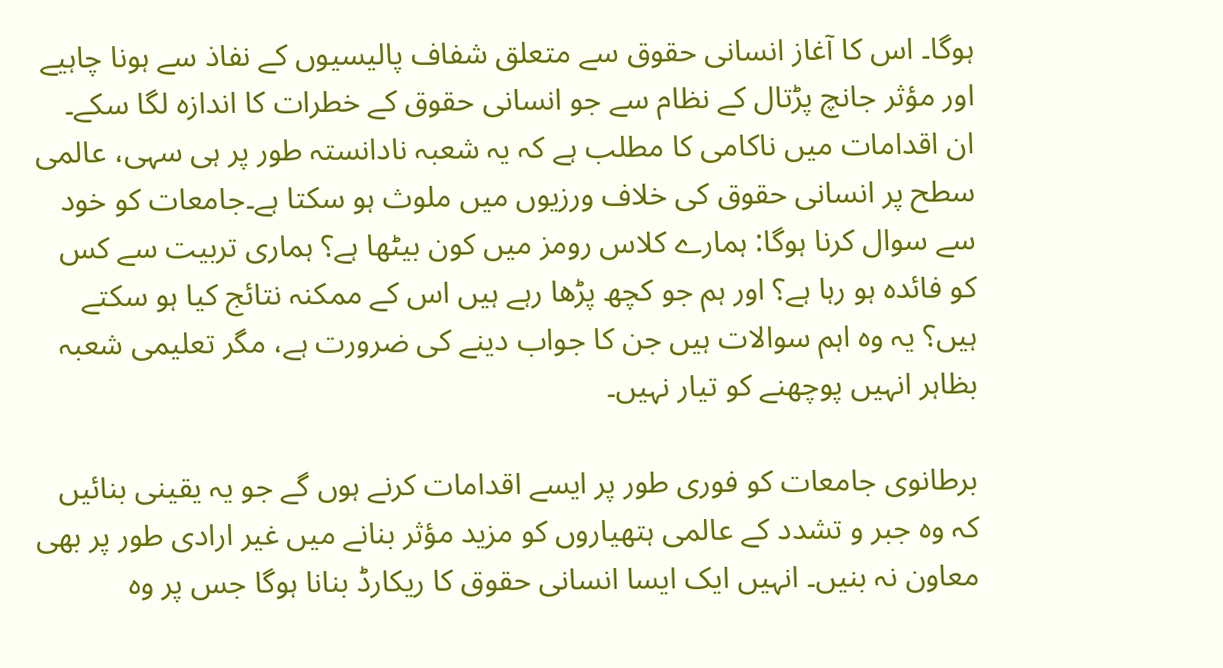ہوگا۔ اس کا آغاز انسانی حقوق سے متعلق شفاف پالیسیوں کے نفاذ سے ہونا چاہیے اور مؤثر جانچ پڑتال کے نظام سے جو انسانی حقوق کے خطرات کا اندازہ لگا سکے۔ ان اقدامات میں ناکامی کا مطلب ہے کہ یہ شعبہ نادانستہ طور پر ہی سہی، عالمی سطح پر انسانی حقوق کی خلاف ورزیوں میں ملوث ہو سکتا ہے۔جامعات کو خود سے سوال کرنا ہوگا: ہمارے کلاس رومز میں کون بیٹھا ہے؟ ہماری تربیت سے کس کو فائدہ ہو رہا ہے؟ اور ہم جو کچھ پڑھا رہے ہیں اس کے ممکنہ نتائج کیا ہو سکتے ہیں؟ یہ وہ اہم سوالات ہیں جن کا جواب دینے کی ضرورت ہے، مگر تعلیمی شعبہ بظاہر انہیں پوچھنے کو تیار نہیں۔

برطانوی جامعات کو فوری طور پر ایسے اقدامات کرنے ہوں گے جو یہ یقینی بنائیں کہ وہ جبر و تشدد کے عالمی ہتھیاروں کو مزید مؤثر بنانے میں غیر ارادی طور پر بھی معاون نہ بنیں۔ انہیں ایک ایسا انسانی حقوق کا ریکارڈ بنانا ہوگا جس پر وہ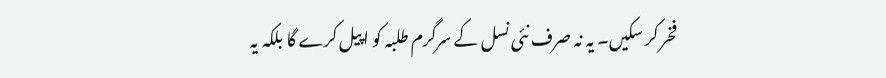فخر کر سکیں۔ یہ نہ صرف نئی نسل کے سرگرم طلبہ کو اپیل کرے گا بلکہ یہ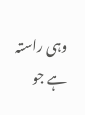وہی راستہ ہے جو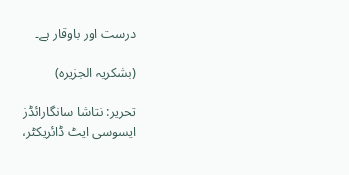درست اور باوقار ہے۔

(بشکریہ الجزیرہ)

تحریر: نتاشا سانگارائڈز
ایسوسی ایٹ ڈائریکٹر،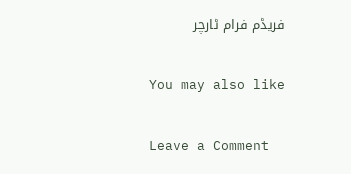فریڈم فرام ٹارچر

You may also like

Leave a Comment